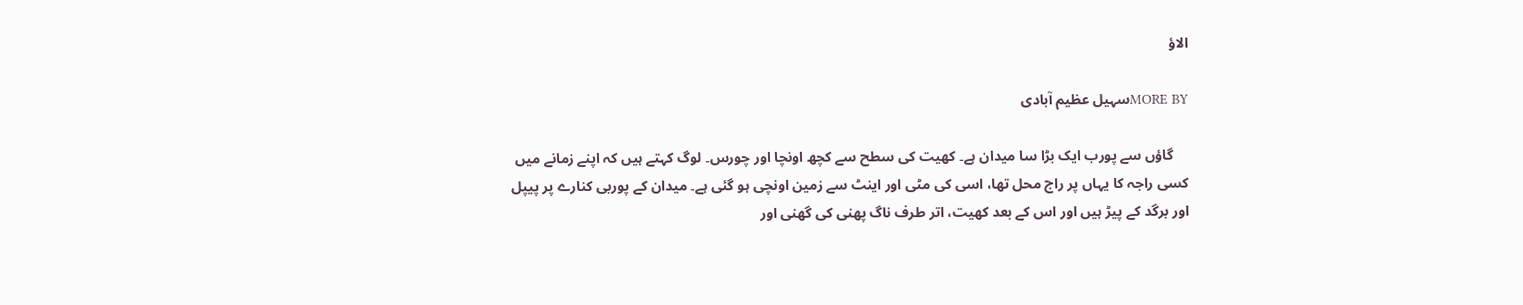الاؤ

MORE BYسہیل عظیم آبادی

    گاؤں سے پورب ایک بڑا سا میدان ہے۔ کھیت کی سطح سے کچھ اونچا اور چورس۔ لوگ کہتے ہیں کہ اپنے زمانے میں کسی راجہ کا یہاں پر راج محل تھا، اسی کی مٹی اور اینٹ سے زمین اونچی ہو گئی ہے۔ میدان کے پوربی کنارے پر پیپل اور برگد کے پیڑ ہیں اور اس کے بعد کھیت، اتر طرف ناگ پھنی کی گھنی اور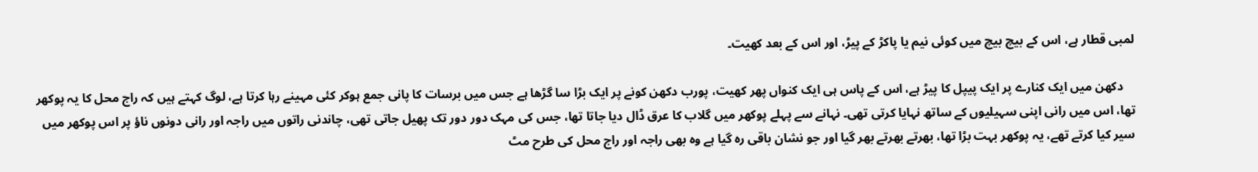لمبی قطار ہے، اس کے بیچ بیچ میں کوئی نیم یا پاکڑ کے پیڑ، اور اس کے بعد کھیت۔

    دکھن میں ایک کنارے پر ایک پیپل کا پیڑ ہے، اس کے پاس ہی ایک کنواں پھر کھیت، پورب دکھن کونے پر ایک بڑا سا گڑھا ہے جس میں برسات کا پانی جمع ہوکر کئی مہینے رہا کرتا ہے، لوگ کہتے ہیں کہ راج محل کا یہ پوکھر تھا، اس میں رانی اپنی سہیلیوں کے ساتھ نہایا کرتی تھی۔ نہانے سے پہلے پوکھر میں گلاب کا عرق ڈال دیا جاتا تھا، جس کی مہک دور دور تک پھیل جاتی تھی، چاندنی راتوں میں راجہ اور رانی دونوں ناؤ پر اس پوکھر میں سیر کیا کرتے تھے، یہ پوکھر بہت بڑا تھا، بھرتے بھرتے بھر گیا اور جو نشان باقی رہ گیا ہے وہ بھی راجہ اور راج محل کی طرح مٹ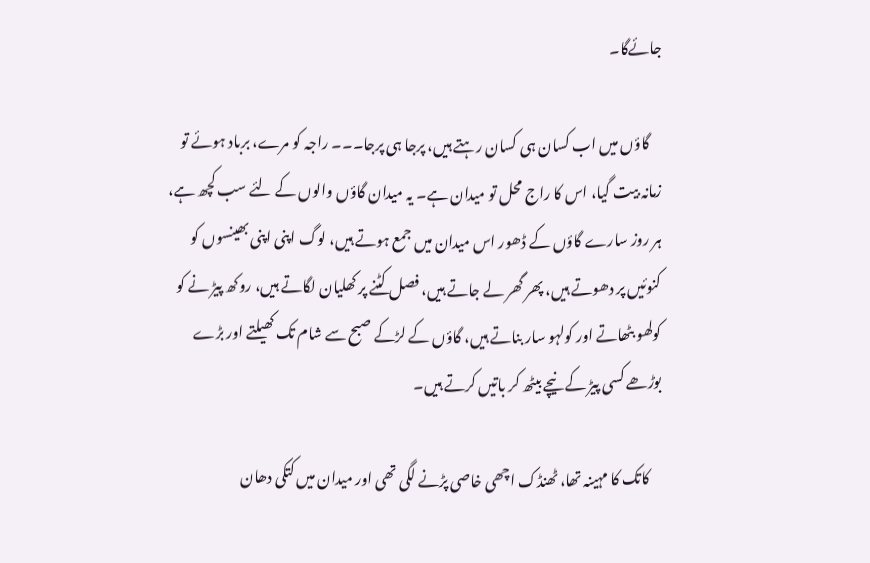جائےگا۔

    گاؤں میں اب کسان ہی کسان رہتے ہیں، پرجا ہی پرجا۔۔۔ راجہ کو مرے، برباد ہوئے تو زمانہ بیت گیا، اس کا راج محل تو میدان ہے۔ یہ میدان گاؤں والوں کے لئے سب کچھ ہے، ہر روز سارے گاؤں کے ڈھور اس میدان میں جمع ہوتے ہیں، لوگ اپنی اپنی بھینسوں کو کنوئیں پر دھوتے ہیں، پھر گھر لے جاتے ہیں، فصل کٹنے پر کھلیان لگاتے ہیں، روکھ پیڑ نے کو کولھو بٹھاتے اور کولہو سار بناتے ہیں، گاؤں کے لڑکے صبح سے شام تک کھیلتے اور بڑے بوڑھے کسی پیڑ کے نیچے بیٹھ کر باتیں کرتے ہیں۔

    کاتک کا مہینہ تھا، ٹھنڈک اچھی خاصی پڑنے لگی تھی اور میدان میں کتکی دھان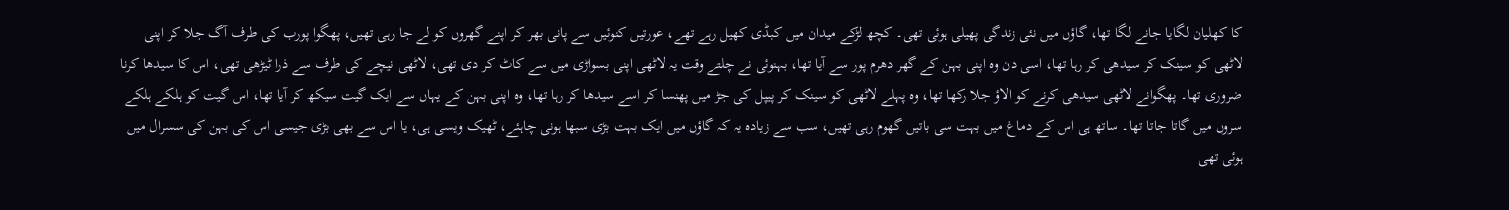کا کھلیان لگایا جانے لگا تھا، گاؤں میں نئی زندگی پھیلی ہوئی تھی۔ کچھ لڑکے میدان میں کبڈی کھیل رہے تھے، عورتیں کنوئیں سے پانی بھر کر اپنے گھروں کو لے جا رہی تھیں، پھگوا پورب کی طرف آگ جلا کر اپنی لاٹھی کو سینک کر سیدھی کر رہا تھا، اسی دن وہ اپنی بہن کے گھر دھرم پور سے آیا تھا، بہنوئی نے چلتے وقت یہ لاٹھی اپنی بسواڑی میں سے کاٹ کر دی تھی، لاٹھی نیچے کی طرف سے ذرا ٹیڑھی تھی، اس کا سیدھا کرنا ضروری تھا۔ پھگوانے لاٹھی سیدھی کرنے کو الاؤ جلا رکھا تھا، وہ پہلے لاٹھی کو سینک کر پیپل کی جڑ میں پھنسا کر اسے سیدھا کر رہا تھا، وہ اپنی بہن کے یہاں سے ایک گیت سیکھ کر آیا تھا، اس گیت کو ہلکے ہلکے سروں میں گاتا جاتا تھا۔ ساتھ ہی اس کے دماغ میں بہت سی باتیں گھوم رہی تھیں، سب سے زیادہ یہ کہ گاؤں میں ایک بہت بڑی سبھا ہونی چاہئے، ٹھیک ویسی ہی، یا اس سے بھی بڑی جیسی اس کی بہن کی سسرال میں ہوئی تھی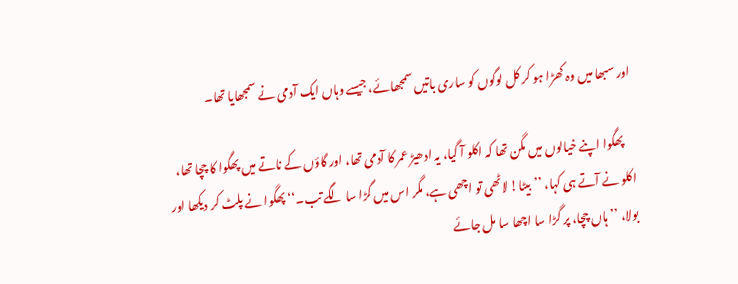اور سبھا میں وہ کھڑا ہو کر کل لوگوں کو ساری باتیں سمجھائے، جیسے وہاں ایک آدمی نے سمجھایا تھا۔

    پھگوا اپنے خیالوں میں مگن تھا کہ اکلو آ گیا، یہ ادھیڑ عمر کا آدمی تھا، اور گاؤں کے ناتے میں پھگوا کا چچا تھا، اکلو نے آتے ہی کہا، ’’بیٹا! لاٹھی تو اچھی ہے، مگر اس میں گڑا سا لگے تب۔‘‘ پھگوا نے پلٹ کر دیکھا اور بولا، ’’ہاں چچا، پر گڑا سا اچھا سا مل جائے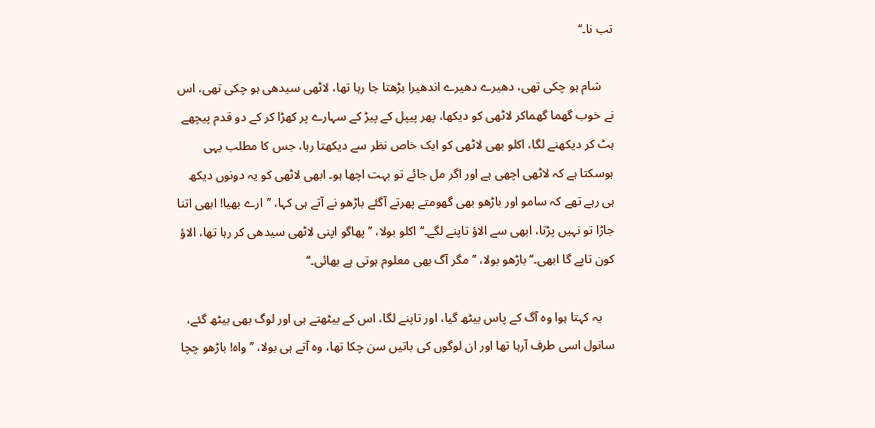تب نا۔‘‘

    شام ہو چکی تھی، دھیرے دھیرے اندھیرا بڑھتا جا رہا تھا، لاٹھی سیدھی ہو چکی تھی، اس نے خوب گھما گھماکر لاٹھی کو دیکھا، پھر پیپل کے پیڑ کے سہارے پر کھڑا کر کے دو قدم پیچھے ہٹ کر دیکھنے لگا، اکلو بھی لاٹھی کو ایک خاص نظر سے دیکھتا رہا، جس کا مطلب یہی ہوسکتا ہے کہ لاٹھی اچھی ہے اور اگر مل جائے تو بہت اچھا ہو۔ ابھی لاٹھی کو یہ دونوں دیکھ ہی رہے تھے کہ سامو اور باڑھو بھی گھومتے پھرتے آگئے باڑھو نے آتے ہی کہا، ’’ارے بھیا! ابھی اتنا جاڑا تو نہیں پڑتا، ابھی سے الاؤ تاپنے لگے۔‘‘ اکلو بولا، ’’پھاگو اپنی لاٹھی سیدھی کر رہا تھا، الاؤ کون تاپے گا ابھی۔‘‘ باڑھو بولا، ’’مگر آگ بھی معلوم ہوتی ہے بھائی۔‘‘

    یہ کہتا ہوا وہ آگ کے پاس بیٹھ گیا، اور تاپنے لگا، اس کے بیٹھتے ہی اور لوگ بھی بیٹھ گئے، سانول اسی طرف آرہا تھا اور ان لوگوں کی باتیں سن چکا تھا، وہ آتے ہی بولا، ’’واہ! باڑھو چچا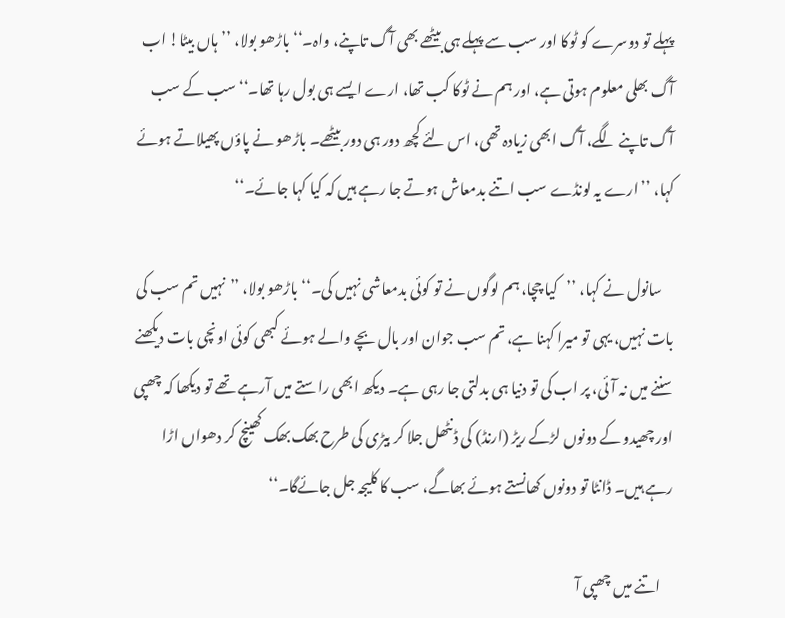پہلے تو دوسرے کو ٹوکا اور سب سے پہلے ہی بیٹھے بھی آگ تاپنے، واہ۔‘‘ باڑھو بولا، ’’ہاں بیٹا! اب آگ بھلی معلوم ہوتی ہے، اور ہم نے ٹوکا کب تھا، ارے ایسے ہی بول رہا تھا۔‘‘ سب کے سب آگ تاپنے لگے، آگ ابھی زیادہ تھی، اس لئے کچھ دور ہی دور بیٹھے۔ باڑھو نے پاؤں پھیلاتے ہوئے کہا، ’’ارے یہ لونڈے سب اتنے بدمعاش ہوتے جا رہے ہیں کہ کیا کہا جائے۔‘‘

    سانول نے کہا، ’’کیا چچا، ہم لوگوں نے تو کوئی بدمعاشی نہیں کی۔‘‘ باڑھو بولا، ’’نہیں تم سب کی بات نہیں، یہی تو میرا کہنا ہے، تم سب جوان اور بال بچے والے ہوئے کبھی کوئی اونچی بات دیکھنے سننے میں نہ آئی، پر اب کی تو دنیا ہی بدلتی جا رہی ہے۔ دیکھ ابھی راستے میں آرہے تھے تو دیکھا کہ چھپی اور چھیدو کے دونوں لڑکے ریڑ (ارنڈ) کی ڈنٹھل جلا کر بیڑی کی طرح بھک بھک کھینچ کر دھواں اڑا رہے ہیں۔ ڈانٹا تو دونوں کھانستے ہوئے بھاگے، سب کا کلیجہ جل جائےگا۔‘‘

    اتنے میں چھپی آ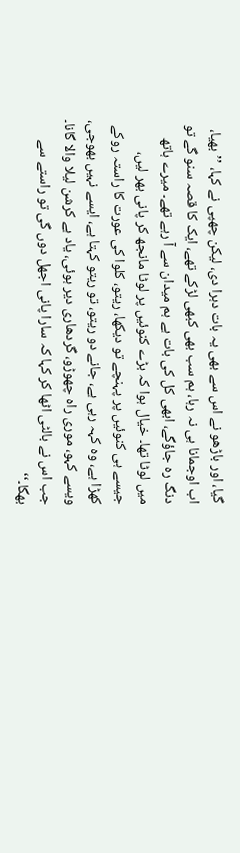گیا، اور باڑھو نے اس سے بھی یہ بات دہرا دی، لیکن چھپی نے کہا، ’’بھیا، اب اوجمانا ہی نہ رہا، ہم سب بھی کبھی لڑکے تھے، ایک کا قصہ سنو گے تو دنگ رہ جاؤگے، ابھی کل کی بات ہے ہم میدان سے آ رہے تھے۔ میرے ہاتھ میں لوٹا تھا۔ خیال ہوا کہ بڑے کنوئیں پر لوٹا مانجھ کر پانی بھر لیں، جیسے ہی کنوئیں پر پہنچے تو دیکھا، ریتو، کلوا کی عورت کا راستہ روکے کھڑا ہے، وہ کہہ رہی ہے، جانے دو ریتو، تو ریتو کہتا ہے، ایسے نہیں بھوجی، ویسے کہو، موری راہ چھوڑو، گردھاری دیر ہوئی، یاد ہے کرشن لیلا والا گانا۔ جب اس نے بالٹی اٹھا کر کہا کہ سارا پانی اجھل دوں گی تو راستے سے بھگا۔‘‘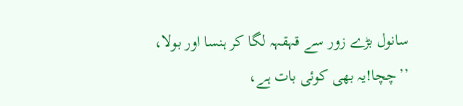سانول بڑے زور سے قہقہہ لگا کر ہنسا اور بولا، ’’چچا!یہ بھی کوئی بات ہے،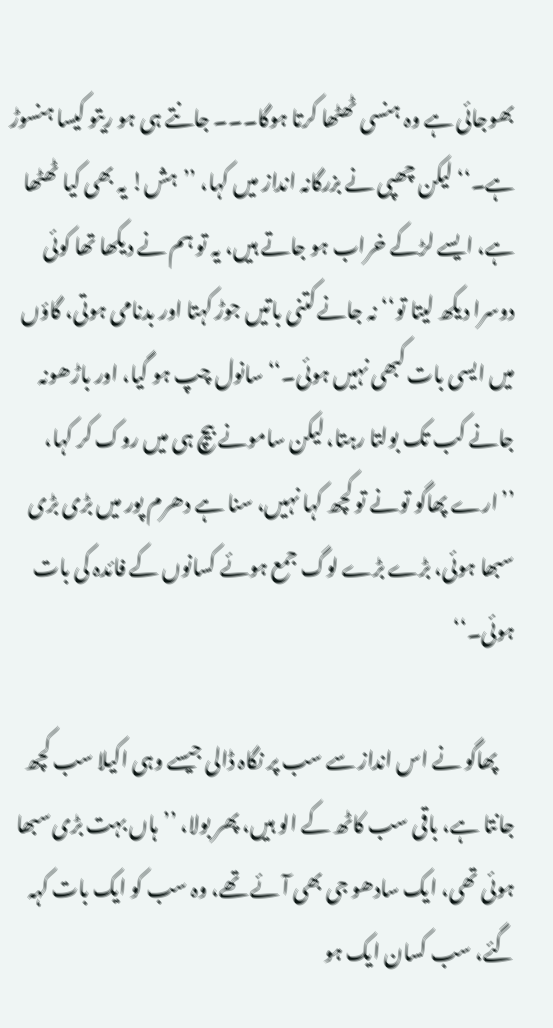بھوجائی ہے وہ ہنسی ٹھٹھا کرتا ہوگا۔۔۔ جانتے ہی ہو ریتو کیسا ہنسوڑ ہے۔‘‘ لیکن چھپی نے بزرگانہ انداز میں کہا، ’’ہش! یہ بھی کیا ٹھٹھا ہے، ایسے لڑکے خراب ہو جاتے ہیں، یہ تو ہم نے دیکھا تھا کوئی دوسرا دیکھ لیتا تو‘‘ نہ جانے کتنی باتیں جوڑ کہتا اور بدنامی ہوتی، گاؤں میں ایسی بات کبھی نہیں ہوئی۔‘‘ سانول چپ ہو گیا، اور باڑھونہ جانے کب تک بولتا رہتا، لیکن سامونے بیچ ہی میں روک کر کہا، ’’ارے پھاگو تونے تو کچھ کہا نہیں، سنا ہے دھرم پور میں بڑی بڑی سبھا ہوئی، بڑے بڑے لوگ جمع ہوئے کسانوں کے فائدہ کی بات ہوئی۔‘‘

    پھاگو نے اس انداز سے سب پر نگاہ ڈالی جیسے وہی اکیلا سب کچھ جانتا ہے، باقی سب کاٹھ کے الو ہیں، پھر بولا، ’’ہاں بہت بڑی سبھا ہوئی تھی، ایک سادھو جی بھی آئے تھے، وہ سب کو ایک بات کہہ گئے، سب کسان ایک ہو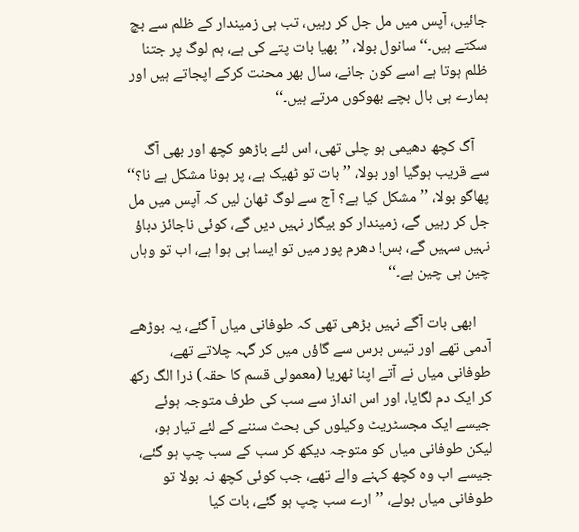جائیں، آپس میں مل جل کر رہیں، تب ہی زمیندار کے ظلم سے بچ سکتے ہیں۔‘‘ سانول بولا، ’’بھیا بات پتے کی ہے، ہم لوگ پر جتنا ظلم ہوتا ہے اسے کون جانے، سال بھر محنت کرکے اپجاتے ہیں اور ہمارے ہی بال بچے بھوکوں مرتے ہیں۔‘‘

    آگ کچھ دھیمی ہو چلی تھی، اس لئے باڑھو کچھ اور بھی آگ سے قریب ہوگیا اور بولا، ’’بات تو ٹھیک ہے، پر ہونا مشکل ہے نا؟‘‘ پھاگو بولا، ’’مشکل کیا ہے؟ آج سے لوگ ٹھان لیں کہ آپس میں مل جل کر رہیں گے، زمیندار کو بیگار نہیں دیں گے، کوئی ناجائز دباؤ نہیں سہیں گے، بس! دھرم پور میں تو ایسا ہی ہوا ہے، اب تو وہاں چین ہی چین ہے۔‘‘

    ابھی بات آگے نہیں بڑھی تھی کہ طوفانی میاں آ گئے، یہ بوڑھے آدمی تھے اور تیس برس سے گاؤں میں کر گہہ چلاتے تھے، طوفانی میاں نے آتے اپنا ٹھریا (معمولی قسم کا حقہ) ذرا الگ رکھ کر ایک دم لگایا، اور اس انداز سے سب کی طرف متوجہ ہوئے جیسے ایک مجسٹریٹ وکیلوں کی بحث سننے کے لئے تیار ہو، لیکن طوفانی میاں کو متوجہ دیکھ کر سب کے سب چپ ہو گئے، جیسے اب وہ کچھ کہنے والے تھے، جب کوئی کچھ نہ بولا تو طوفانی میاں بولے، ’’ارے سب چپ ہو گئے، بات کیا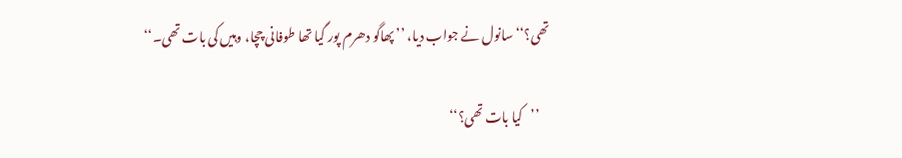تھی؟‘‘ سانول نے جواب دیا، ’’پھاگو دھرم پور گیا تھا طوفانی چچا، وہیں کی بات تھی۔‘‘

    ’’کیا بات تھی؟‘‘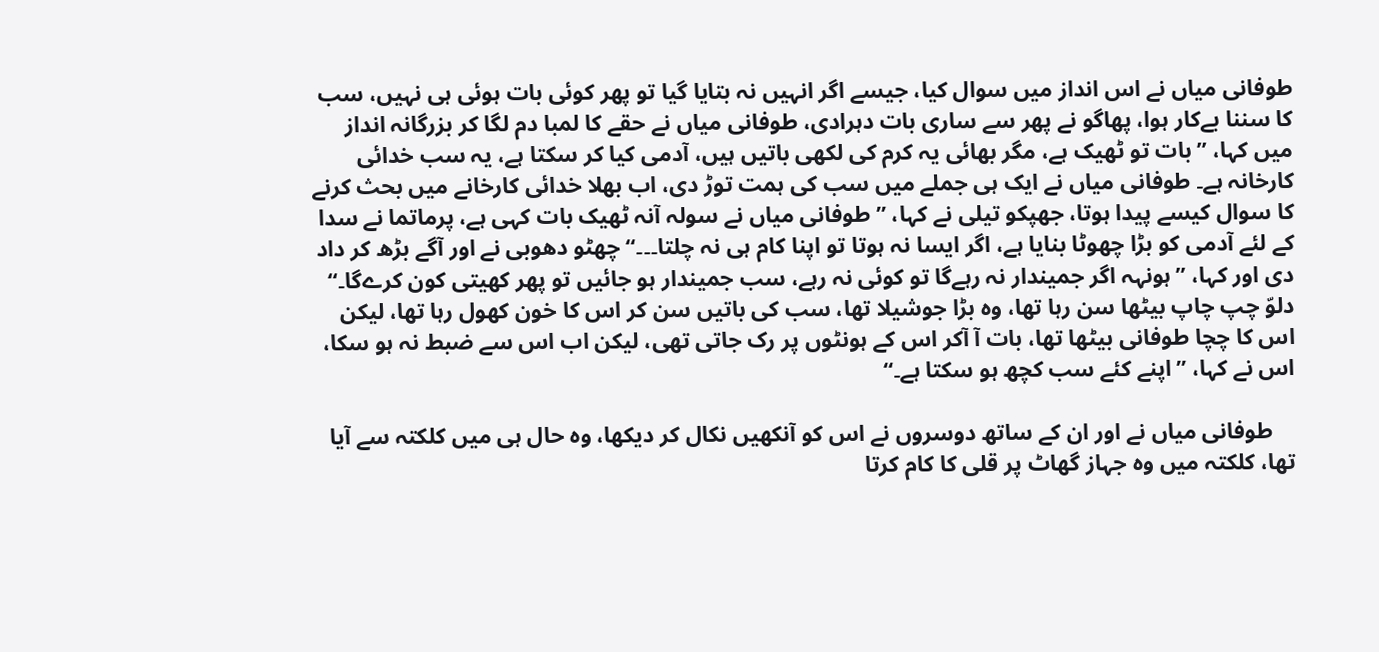طوفانی میاں نے اس انداز میں سوال کیا، جیسے اگر انہیں نہ بتایا گیا تو پھر کوئی بات ہوئی ہی نہیں، سب کا سننا بےکار ہوا، پھاگو نے پھر سے ساری بات دہرادی، طوفانی میاں نے حقے کا لمبا دم لگا کر بزرگانہ انداز میں کہا، ’’بات تو ٹھیک ہے، مگر بھائی یہ کرم کی لکھی باتیں ہیں، آدمی کیا کر سکتا ہے، یہ سب خدائی کارخانہ ہے۔ طوفانی میاں نے ایک ہی جملے میں سب کی ہمت توڑ دی، اب بھلا خدائی کارخانے میں بحث کرنے کا سوال کیسے پیدا ہوتا، جھپکو تیلی نے کہا، ’’طوفانی میاں نے سولہ آنہ ٹھیک بات کہی ہے، پرماتما نے سدا کے لئے آدمی کو بڑا چھوٹا بنایا ہے، اگر ایسا نہ ہوتا تو اپنا کام ہی نہ چلتا۔۔۔‘‘ چھٹو دھوبی نے اور آگے بڑھ کر داد دی اور کہا، ’’ہونہہ اگر جمیندار نہ رہےگا تو کوئی نہ رہے، سب جمیندار ہو جائیں تو پھر کھیتی کون کرےگا۔‘‘ دلوّ چپ چاپ بیٹھا سن رہا تھا، وہ بڑا جوشیلا تھا، سب کی باتیں سن کر اس کا خون کھول رہا تھا، لیکن اس کا چچا طوفانی بیٹھا تھا، بات آ آکر اس کے ہونٹوں پر رک جاتی تھی، لیکن اب اس سے ضبط نہ ہو سکا، اس نے کہا، ’’اپنے کئے سب کچھ ہو سکتا ہے۔‘‘

    طوفانی میاں نے اور ان کے ساتھ دوسروں نے اس کو آنکھیں نکال کر دیکھا، وہ حال ہی میں کلکتہ سے آیا تھا، کلکتہ میں وہ جہاز گھاٹ پر قلی کا کام کرتا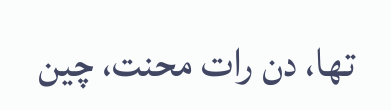تھا، دن رات محنت، چین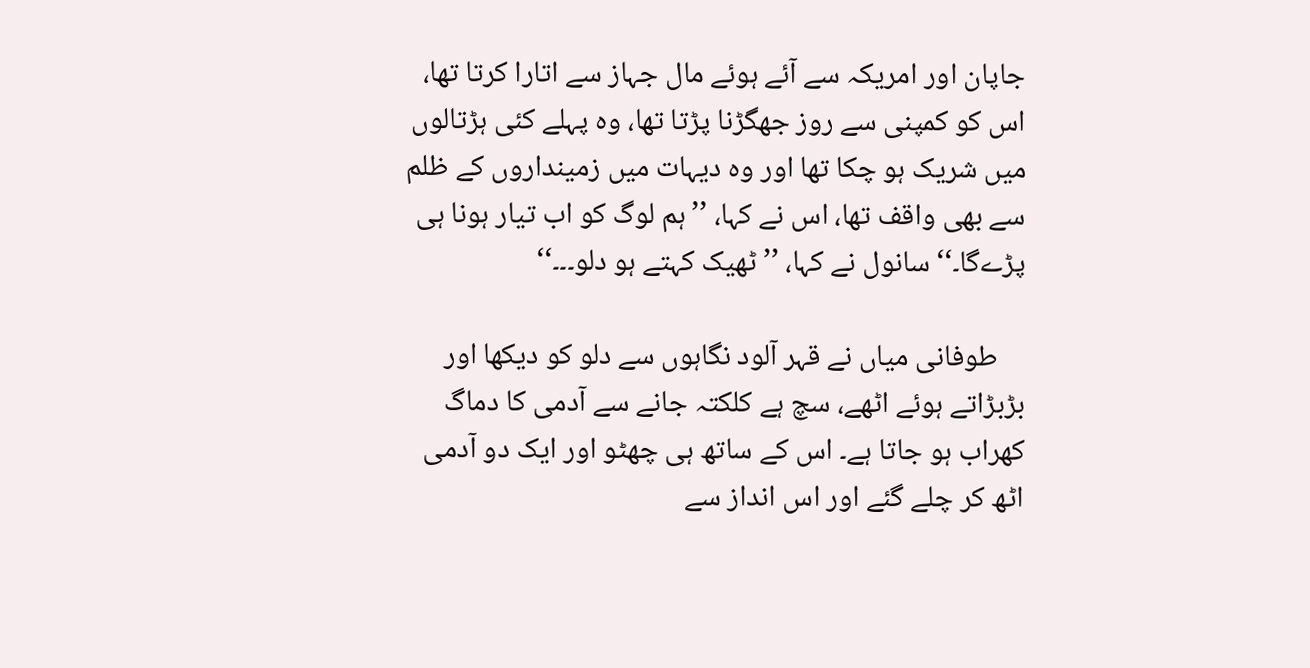جاپان اور امریکہ سے آئے ہوئے مال جہاز سے اتارا کرتا تھا، اس کو کمپنی سے روز جھگڑنا پڑتا تھا، وہ پہلے کئی ہڑتالوں میں شریک ہو چکا تھا اور وہ دیہات میں زمینداروں کے ظلم سے بھی واقف تھا، اس نے کہا، ’’ہم لوگ کو اب تیار ہونا ہی پڑےگا۔‘‘ سانول نے کہا، ’’ٹھیک کہتے ہو دلو۔۔۔‘‘

    طوفانی میاں نے قہر آلود نگاہوں سے دلو کو دیکھا اور بڑبڑاتے ہوئے اٹھے، سچ ہے کلکتہ جانے سے آدمی کا دماگ کھراب ہو جاتا ہے۔ اس کے ساتھ ہی چھٹو اور ایک دو آدمی اٹھ کر چلے گئے اور اس انداز سے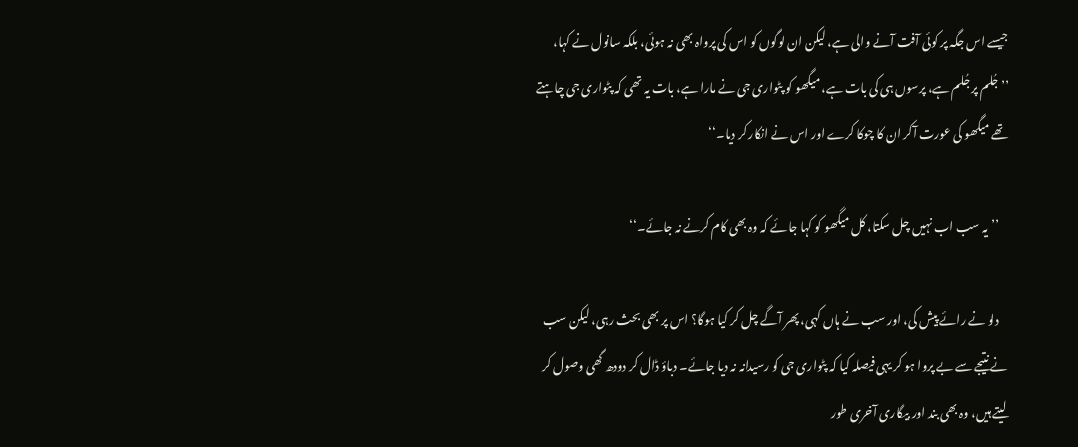جیسے اس جگہ پر کوئی آفت آنے والی ہے، لیکن ان لوگوں کو اس کی پرواہ بھی نہ ہوئی، بلکہ سانول نے کہا، ’’جُلم پر جُلم ہے، پرسوں ہی کی بات ہے، میگھو کو پٹواری جی نے مارا ہے، بات یہ تھی کہ پٹواری جی چاہتے تھے میگھو کی عورت آکر ان کا چوکا کرے اور اس نے انکار کر دیا۔‘‘

    ’’یہ سب اب نہیں چل سکتا، کل میگھو کو کہا جائے کہ وہ بھی کام کرنے نہ جائے۔‘‘

    دلو نے رائے پیش کی، اور سب نے ہاں کہی، پھر آگے چل کر کیا ہوگا؟ اس پر بھی بحث رہی، لیکن سب نے نتیجے سے بے پروا ہو کر یہی فیصلہ کیا کہ پٹواری جی کو رسیدانہ نہ دیا جائے۔ دباؤ ڈال کر دودھ گھی وصول کر لیتے ہیں، وہ بھی بند اور بیگاری آخری طور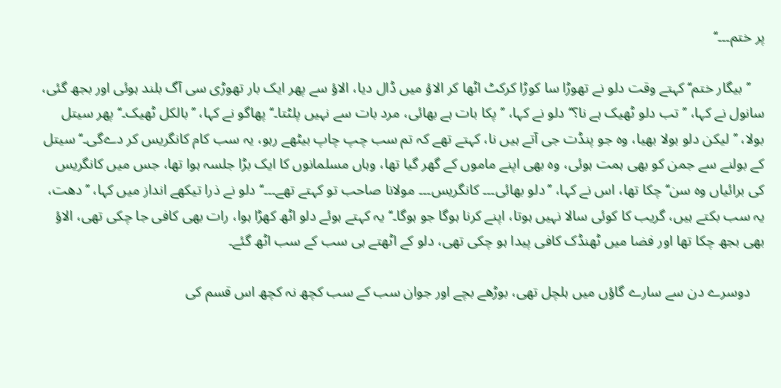پر ختم۔۔۔‘‘

    ’’بیگار ختم‘‘ کہتے وقت دلو نے تھوڑا سا کوڑا کرکٹ اٹھا کر الاؤ میں ڈال دیا، الاؤ سے پھر ایک بار تھوڑی سی آگ بلند ہوئی اور بجھ گئی، سانول نے کہا، ’’تب دلو ٹھیک ہے نا؟‘‘ دلو نے کہا، ’’پکا بات ہے بھائی، مرد بات سے نہیں پلٹتا۔‘‘ پھاگو نے کہا، ’’بالکل ٹھیک۔‘‘ پھر سیتل بولا، ’’لیکن دلو بولا بھیا، وہ جو پنڈت جی آتے ہیں نا، کہتے تھے کہ تم سب چپ چاپ بیٹھے رہو، یہ سب کام کانگریس کر دےگی۔‘‘ سیتل کے بولنے سے جمن کو بھی ہمت ہوئی، وہ بھی اپنے ماموں کے گھر گیا تھا، وہاں مسلمانوں کا ایک بڑا جلسہ ہوا تھا، جس میں کانگریس کی برائیاں وہ سن‘‘ چکا تھا، اس نے کہا، ’’دلو بھائی۔۔۔ کانگریس۔۔۔ مولانا صاحب تو کہتے تھے۔۔۔‘‘ دلو نے ذرا تیکھے انداز میں کہا، ’’دھت، یہ سب بکتے ہیں، گریب کا کوئی سالا نہیں ہوتا، اپنے کرنا ہوگا جو ہوگا۔‘‘ یہ کہتے ہوئے دلو اٹھ کھڑا ہوا، رات بھی کافی جا چکی تھی، الاؤ بھی بجھ چکا تھا اور فضا میں ٹھنڈک کافی پیدا ہو چکی تھی، دلو کے اٹھتے ہی سب کے سب اٹھ گئے۔

    دوسرے دن سے سارے گاؤں میں ہلچل تھی، بوڑھے بچے اور جوان سب کے سب کچھ نہ کچھ اس قسم کی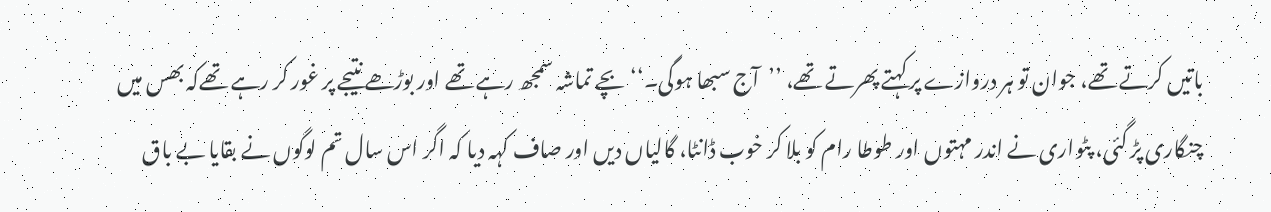باتیں کرتے تھے، جوان تو ہر دروازے پر کہتے پھرتے تھے، ’’آج سبھا ہوگی۔‘‘ بچے تماشہ سمجھ رہے تھے اور بوڑھے نتیجے پر غور کر رہے تھےکہ بھس میں چنگاری پڑ گئی، پٹواری نے اندر مہتوں اور طوطا رام کو بلا کر خوب ڈانٹا، گالیاں دیں اور صاف کہہ دیا کہ اگر اس سال تم لوگوں نے بقایا بے باق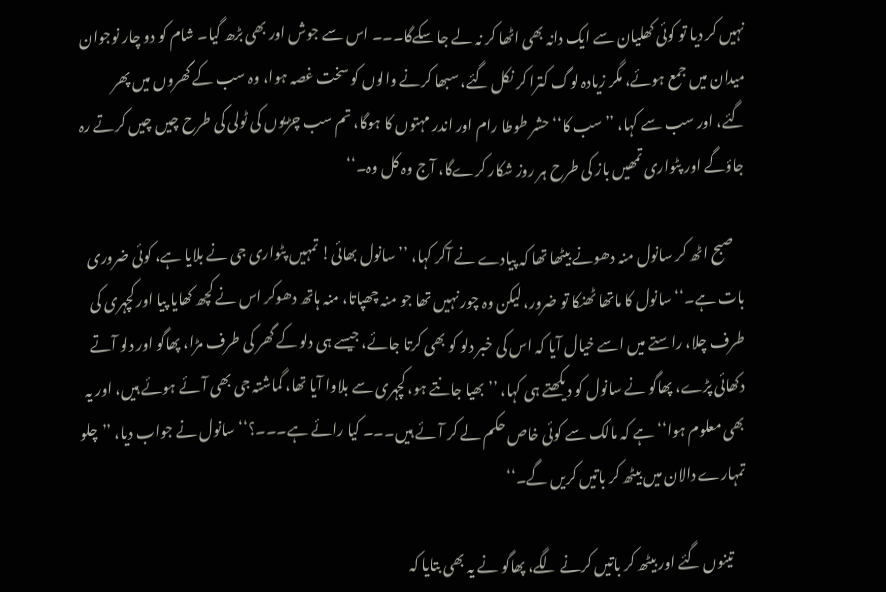نہیں کر دیا تو کوئی کھلیان سے ایک دانہ بھی اٹھا کر نہ لے جا سکےگا۔۔۔ اس سے جوش اور بھی بڑھ گیا۔ شام کو دو چار نوجوان میدان میں جمع ہوئے، مگر زیادہ لوگ کترا کر نکل گئے، سبھا کرنے والوں کو سخت غصہ ہوا، وہ سب کے گھروں میں پھر گئے، اور سب سے کہا، ’’سب کا‘‘ حشر طوطا رام اور اندر مہتوں کا ہوگا، تم سب چڑیوں کی ٹولی کی طرح چیں چیں کرتے رہ جاؤگے اور پٹواری تمھیں باز کی طرح ہر روز شکار کرےگا، آج وہ کل وہ۔‘‘

    صبح اٹھ کر سانول منہ دھونے بیٹھا تھا کہ پیادے نے آکر کہا، ’’سانول بھائی! تمہیں پٹواری جی نے بلایا ہے، کوئی ضروری بات ہے۔‘‘ سانول کا ماتھا ٹھنکا تو ضرور، لیکن وہ چور نہیں تھا جو منہ چھپاتا، منہ ہاتھ دھوکر اس نے کچھ کھایا پیا اور کچہری کی طرف چلا، راستے میں اسے خیال آیا کہ اس کی خبر دلو کو بھی کرتا جائے، جیسے ہی دلو کے گھر کی طرف مڑا، پھاگو اور دلو آتے دکھائی پڑے، پھاگو نے سانول کو دیکھتے ہی کہا، ’’بھیا جانتے ہو، کچہری سے بلاوا آیا تھا، گماشتہ جی بھی آئے ہوئے ہیں، اور یہ بھی معلوم ہوا‘‘ ہے کہ مالک سے کوئی خاص حکم لے کر آئے ہیں۔۔۔ کیا رائے ہے۔۔۔؟‘‘ سانول نے جواب دیا، ’’چلو تمہارے دالان میں بیٹھ کر باتیں کریں گے۔‘‘

    تینوں گئے اور بیٹھ کر باتیں کرنے لگے، پھاگو نے یہ بھی بتایا کہ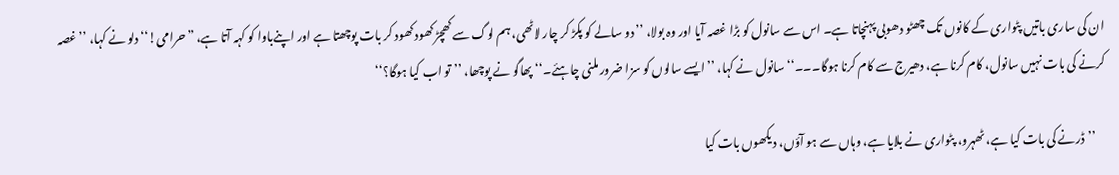ان کی ساری باتیں پٹواری کے کانوں تک چھٹو دھوبی پہنچاتا ہے۔ اس سے سانول کو بڑا غصہ آیا اور وہ بولا، ’’دو سالے کو پکڑ کر چار لاٹھی، ہم لوگ سے کھچڑ کھود کھود کر بات پوچھتا ہے اور اپنےباوا کو کہہ آتا ہے، ”حرامی!‘‘ دلو نے کہا، ’’غصہ کرنے کی بات نہیں سانول، کام کرنا ہے، دھیرج سے کام کرنا ہوگا۔۔۔‘‘ سانول نے کہا، ’’ایسے سالوں کو سزا ضرور ملنی چاہئے۔‘‘ پھاگو نے پوچھا، ’’تو اب کیا ہوگا؟‘‘

    ’’ڈرنے کی بات کیا ہے، ٹھہرو، پٹواری نے بلایا ہے، وہاں سے ہو آؤں، دیکھوں بات کیا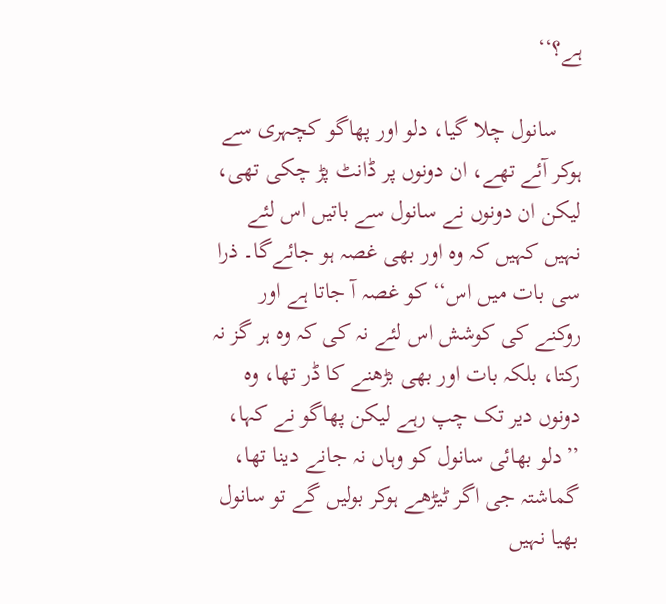ہے؟‘‘

    سانول چلا گیا، دلو اور پھاگو کچہری سے ہوکر آئے تھے، ان دونوں پر ڈانٹ پڑ چکی تھی، لیکن ان دونوں نے سانول سے باتیں اس لئے نہیں کہیں کہ وہ اور بھی غصہ ہو جائےگا۔ ذرا سی بات میں اس‘‘ کو غصہ آ جاتا ہے اور روکنے کی کوشش اس لئے نہ کی کہ وہ ہر گز نہ رکتا، بلکہ بات اور بھی بڑھنے کا ڈر تھا، وہ دونوں دیر تک چپ رہے لیکن پھاگو نے کہا، ’’دلو بھائی سانول کو وہاں نہ جانے دینا تھا، گماشتہ جی اگر ٹیڑھے ہوکر بولیں گے تو سانول بھیا نہیں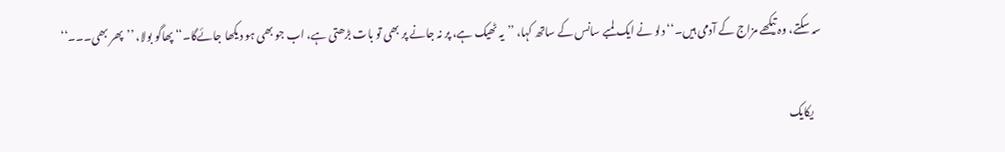سہ سکتے، وہ تیکھے مزاج کے آدمی ہیں۔‘‘ دلو نے ایک لمبے سانس کے ساتھ کہا، ’’یہ ٹھیک ہے، پر نہ جانے پر بھی تو بات بڑھتی ہے، اب جو بھی ہو دیکھا جائےگا۔‘‘ پھاگو بولا، ’’پھر بھی۔۔۔‘‘

    یکایک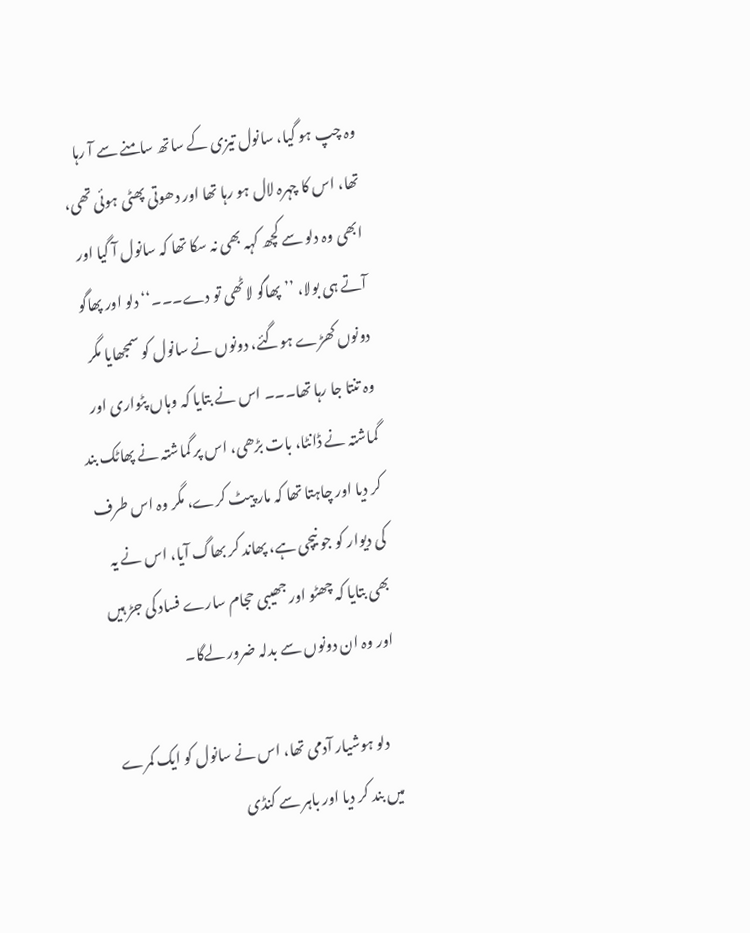وہ چپ ہو گیا، سانول تیزی کے ساتھ سامنے سے آ رہا تھا، اس کا چہرہ لال ہو رہا تھا اور دھوتی پھٹی ہوئی تھی، ابھی وہ دلو سے کچھ کہہ بھی نہ سکا تھا کہ سانول آ گیا اور آتے ہی بولا، ’’پھاگو لاٹھی تو دے۔۔۔‘‘ دلو اور پھاگو دونوں کھڑے ہوگئے، دونوں نے سانول کو سمجھایا مگر وہ تنتا جا رہا تھا۔۔۔ اس نے بتایا کہ وہاں پٹواری اور گماشتہ نے ڈانٹا، بات بڑھی، اس پر گماشتہ نے پھاٹک بند کر دیا اور چاہتا تھا کہ مار پیٹ کرے، مگر وہ اس طرف کی دیوار کو جو نیچی ہے، پھاند کر بھاگ آیا، اس نے یہ بھی بتایا کہ چھٹو اور جھیبی حجام سارے فساد کی جڑ ہیں اور وہ ان دونوں سے بدلہ ضرور لےگا۔

    دلو ہوشیار آدمی تھا، اس نے سانول کو ایک کمرے میں بند کر دیا اور باہر سے کنڈی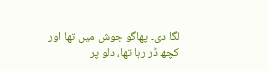لگا دی۔ پھاگو جوش میں تھا اور کچھ ڈر رہا تھا، دلو پر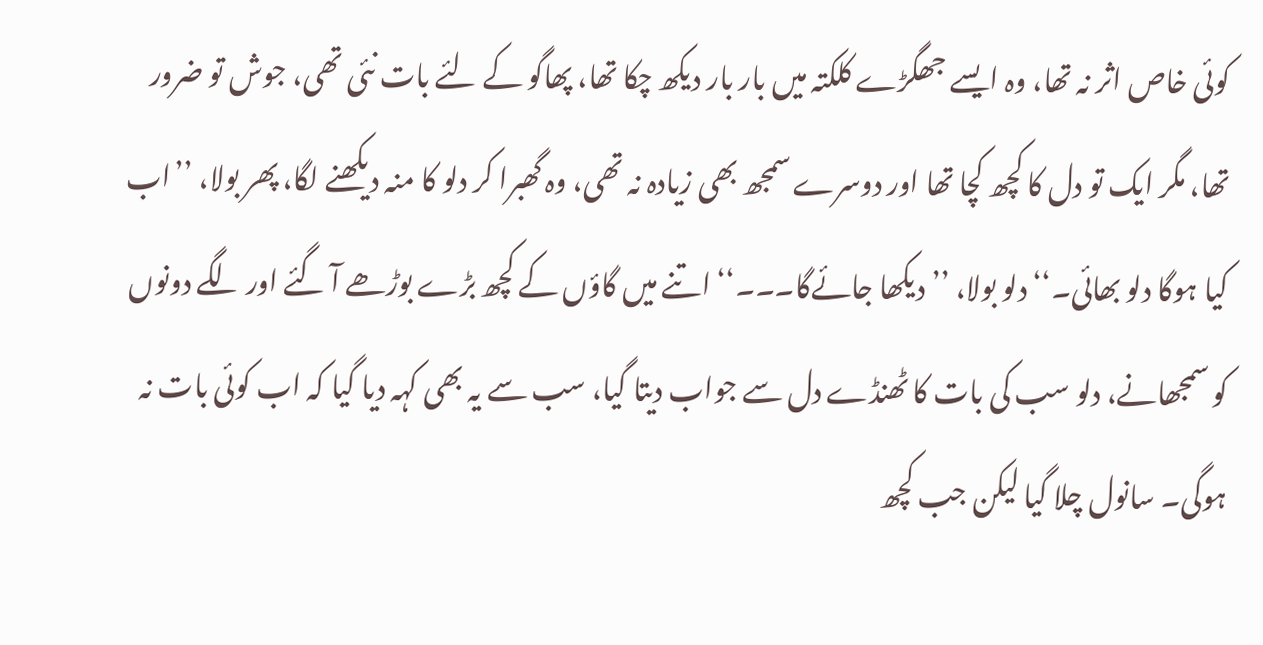کوئی خاص اثر نہ تھا، وہ ایسے جھگڑے کلکتہ میں بار بار دیکھ چکا تھا، پھاگو کے لئے بات نئی تھی، جوش تو ضرور تھا، مگر ایک تو دل کا کچھ کچا تھا اور دوسرے سمجھ بھی زیادہ نہ تھی، وہ گھبرا کر دلو کا منہ دیکھنے لگا، پھر بولا، ’’اب کیا ہوگا دلو بھائی۔‘‘ دلو بولا، ’’دیکھا جائےگا۔۔۔‘‘ اتنے میں گاؤں کے کچھ بڑے بوڑھے آ گئے اور لگے دونوں کو سمجھانے، دلو سب کی بات کا ٹھنڈے دل سے جواب دیتا گیا، سب سے یہ بھی کہہ دیا گیا کہ اب کوئی بات نہ ہوگی۔ سانول چلا گیا لیکن جب کچھ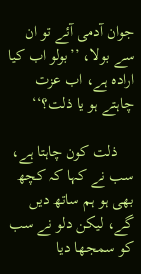جوان آدمی آئے تو ان سے بولا، ’’بولو اب کیا ارادہ ہے، اب عزت چاہتے ہو یا ذلت؟‘‘

    ذلت کون چاہتا ہے، سب نے کہا کہ کچھ بھی ہو ہم ساتھ دیں گے، لیکن دلو نے سب کو سمجھا دیا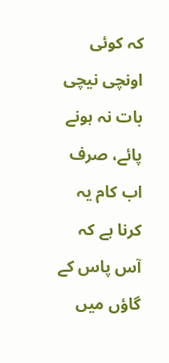کہ کوئی اونچی نیچی بات نہ ہونے پائے، صرف اب کام یہ کرنا ہے کہ آس پاس کے گاؤں میں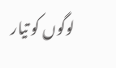لوگوں کو تیار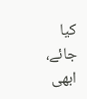کیا جائے، ابھی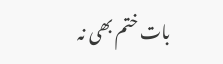بات ختم بھی نہ